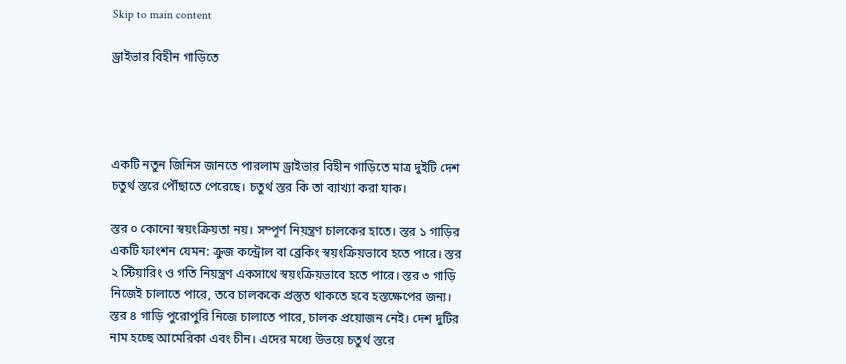Skip to main content

ড্রাইভার বিহীন গাড়িতে




একটি নতুন জিনিস জানতে পারলাম ড্রাইভার বিহীন গাড়িতে মাত্র দুইটি দেশ চতুর্থ স্তরে পৌঁছাতে পেরেছে। চতুর্থ স্তর কি তা ব্যাখ্যা করা যাক।

স্তর ০ কোনো স্বয়ংক্রিয়তা নয়। সম্পূর্ণ নিয়ন্ত্রণ চালকের হাতে। স্তর ১ গাড়ির একটি ফাংশন যেমন: ক্রুজ কন্ট্রোল বা ব্রেকিং স্বয়ংক্রিয়ভাবে হতে পারে। স্তর ২ স্টিয়ারিং ও গতি নিয়ন্ত্রণ একসাথে স্বয়ংক্রিয়ভাবে হতে পারে। স্তর ৩ গাড়ি নিজেই চালাতে পারে, তবে চালককে প্রস্তুত থাকতে হবে হস্তক্ষেপের জন্য। স্তর ৪ গাড়ি পুরোপুরি নিজে চালাতে পারে, চালক প্রয়োজন নেই। দেশ দুটির নাম হচ্ছে আমেরিকা এবং চীন। এদের মধ্যে উভয়ে চতুর্থ স্তরে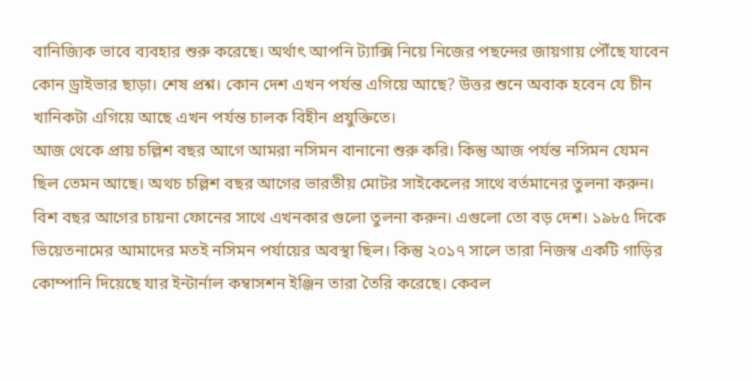বানিজ্যিক ভাবে ব্যবহার শুরু করেছে। অর্থাৎ আপনি ট্যাক্সি নিয়ে নিজের পছন্দের জায়গায় পৌঁছে যাবেন কোন ড্রাইভার ছাড়া। শেষ প্রশ্ন। কোন দেশ এখন পর্যন্ত এগিয়ে আছে? উত্তর শুনে অবাক হবেন যে চীন খানিকটা এগিয়ে আছে এখন পর্যন্ত চালক বিহীন প্রযুক্তিতে।
আজ থেকে প্রায় চল্লিশ বছর আগে আমরা নসিমন বানানো শুরু করি। কিন্তু আজ পর্যন্ত নসিমন যেমন ছিল তেমন আছে। অথচ চল্লিশ বছর আগের ভারতীয় মোটর সাইকেলের সাথে বর্তমানের তুলনা করুন। বিশ বছর আগের চায়না ফোনের সাথে এখনকার গুলো তুলনা করুন। এগুলো তো বড় দেশ। ১৯৮৫ দিকে ভিয়েতনামের আমাদের মতই নসিমন পর্যায়ের অবস্থা ছিল। কিন্তু ২০১৭ সালে তারা নিজস্ব একটি গাড়ির কোম্পানি দিয়েছে যার ইন্টার্নাল কম্বাসশন ইঞ্জিন তারা তৈরি করেছে। কেবল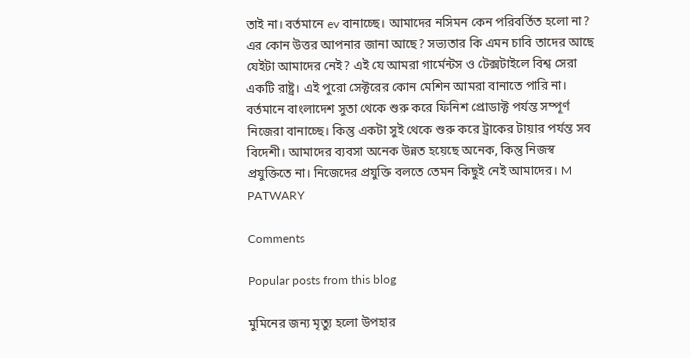তাই না। বর্তমানে ev বানাচ্ছে। আমাদের নসিমন কেন পরিবর্তিত হলো না? এর কোন উত্তর আপনার জানা আছে? সভ্যতার কি এমন চাবি তাদের আছে যেইটা আমাদের নেই? এই যে আমরা গার্মেন্টস ও টেক্সটাইলে বিশ্ব সেরা একটি রাষ্ট্র। এই পুরো সেক্টরের কোন মেশিন আমরা বানাতে পারি না। বর্তমানে বাংলাদেশ সুতা থেকে শুরু করে ফিনিশ প্রোডাক্ট পর্যন্ত সম্পূর্ণ নিজেরা বানাচ্ছে। কিন্তু একটা সুই থেকে শুরু করে ট্রাকের টায়ার পর্যন্ত সব বিদেশী। আমাদের ব্যবসা অনেক উন্নত হয়েছে অনেক, কিন্তু নিজস্ব প্রযুক্তিতে না। নিজেদের প্রযুক্তি বলতে তেমন কিছুই নেই আমাদের। M PATWARY

Comments

Popular posts from this blog

মুমিনের জন্য মৃত্যু হলো উপহার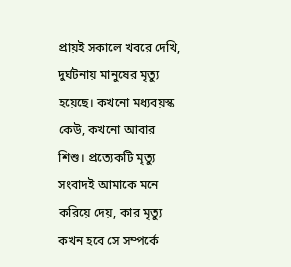প্রায়ই সকালে খবরে দেখি, দুর্ঘটনায় মানুষের মৃত্যু হয়েছে। কখনো মধ্যবয়স্ক কেউ, কখনো আবার শিশু। প্রত্যেকটি মৃত্যু সংবাদই আমাকে মনে করিয়ে দেয়, কার মৃত্যু কখন হবে সে সম্পর্কে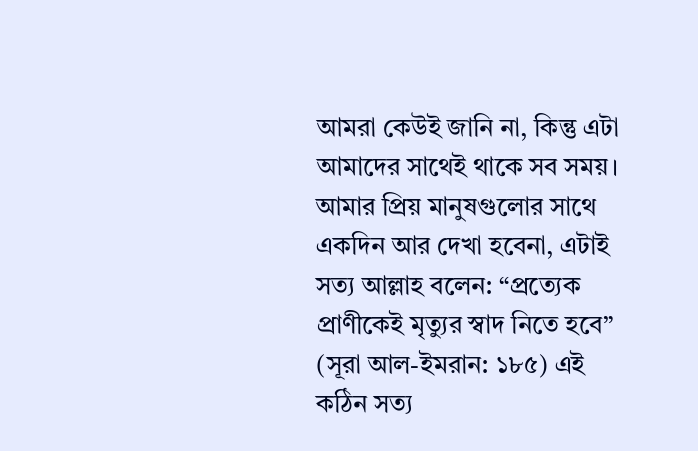আমরা কেউই জানি না, কিন্তু এটা আমাদের সাথেই থাকে সব সময়। আমার প্রিয় মানুষগুলোর সাথে একদিন আর দেখা হবেনা, এটাই সত্য আল্লাহ বলেন: “প্রত্যেক প্রাণীকেই মৃত্যুর স্বাদ নিতে হবে” (সূরা আল-ইমরান: ১৮৫) এই কঠিন সত্য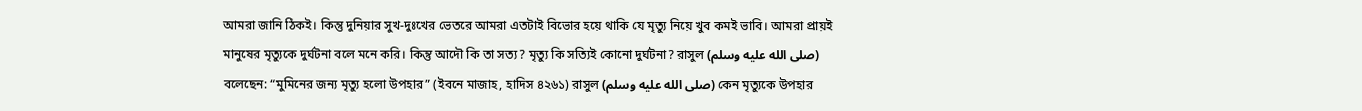আমরা জানি ঠিকই। কিন্তু দুনিয়ার সুখ-দুঃখের ভেতরে আমরা এতটাই বিভোর হয়ে থাকি যে মৃত্যু নিয়ে খুব কমই ভাবি। আমরা প্রায়ই মানুষের মৃত্যুকে দুর্ঘটনা বলে মনে করি। কিন্তু আদৌ কি তা সত্য? মৃত্যু কি সত্যিই কোনো দুর্ঘটনা? রাসুল (صلى الله عليه وسلم) বলেছেন: “মুমিনের জন্য মৃত্যু হলো উপহার” (ইবনে মাজাহ, হাদিস ৪২৬১) রাসুল (صلى الله عليه وسلم) কেন মৃত্যুকে উপহার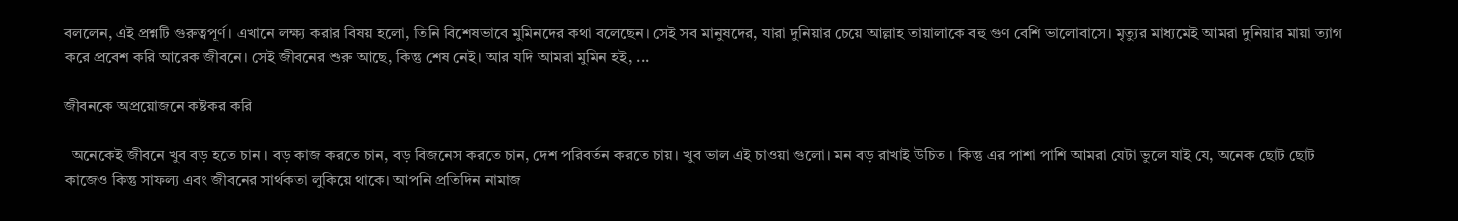বললেন, এই প্রশ্নটি গুরুত্বপূর্ণ। এখানে লক্ষ্য করার বিষয় হলো, তিনি বিশেষভাবে মুমিনদের কথা বলেছেন। সেই সব মানুষদের, যারা দুনিয়ার চেয়ে আল্লাহ তায়ালাকে বহু গুণ বেশি ভালোবাসে। মৃত্যুর মাধ্যমেই আমরা দুনিয়ার মায়া ত্যাগ করে প্রবেশ করি আরেক জীবনে। সেই জীবনের শুরু আছে, কিন্তু শেষ নেই। আর যদি আমরা মুমিন হই, ...

জীবনকে অপ্রয়োজনে কষ্টকর করি

  অনেকেই জীবনে খুব বড় হতে চান । বড় কাজ করতে চান, বড় বিজনেস করতে চান, দেশ পরিবর্তন করতে চায়। খুব ভাল এই চাওয়া গুলো। মন বড় রাখাই উচিত । কিন্তু এর পাশা পাশি আমরা যেটা ভুলে যাই যে, অনেক ছোট ছোট কাজেও কিন্তু সাফল্য এবং জীবনের সার্থকতা লুকিয়ে থাকে। আপনি প্রতিদিন নামাজ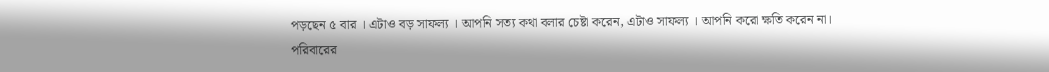পড়ছেন ৫ বার । এটাও বড় সাফল্য । আপনি সত্য কথা বলার চেষ্টা করেন, এটাও সাফল্য । আপনি করো ক্ষতি করেন না। পরিবারের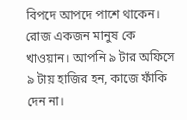বিপদে আপদে পাশে থাকেন। রোজ একজন মানুষ কে খাওয়ান। আপনি ৯ টার অফিসে ৯ টায় হাজির হন, কাজে ফাঁকি দেন না।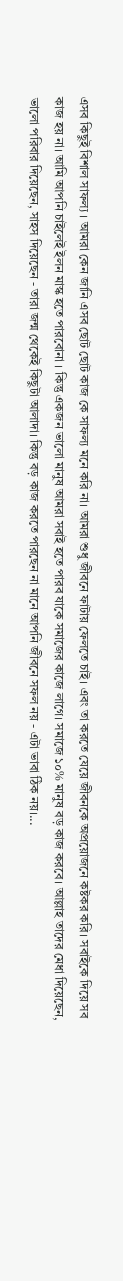এসব কিছুই বিশাল সাফল্য । আমরা কেন জানি এসব ছোট ছোট কাজ কে সাফল্য মনে করি না। আমরা শুধু জীবনে ফাটায় ফেলতে চাই। এবং তা করতে যেয়ে জীবনকে অপ্রয়োজনে কষ্টকর করি। সবাইকে দিয়ে সব কাজ হয় না। আমি আপনি চাইলেই ইলন মাস্ক হতে পারবোনা । কিন্তু একজন ভালো মানুষ আমরা সবাই হতে পারব যাকে সমাজের কাজে লাগে। সমাজে ১০% মানুষ বড় কাজ করবে। আল্লাহ তাদের মেধা দিয়েছেন, ভালো পরিবার দিয়েছেন, সাহস দিয়েছেন - তারা জন্ম থেকেই কিছুটা আলাদা। কিন্তু বড় কাজ করতে পারছেন না মানে আপনি জীবনে সফল নয় - এটা ভাবা ঠিক নয়।...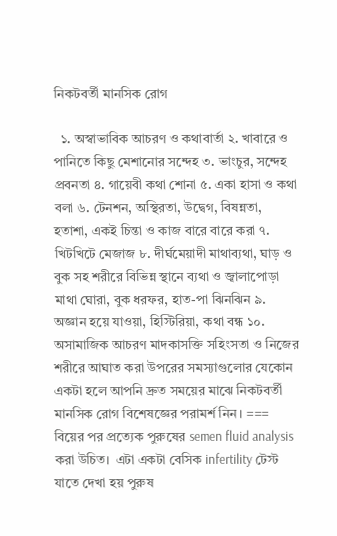নিকটবর্তী মানসিক রোগ

  ১. অস্বাভাবিক আচরণ ও কথাবার্তা ২. খাবারে ও পানিতে কিছু মেশানোর সন্দেহ ৩. ভাংচুর, সন্দেহ প্রবনতা ৪. গায়েবী কথা শোনা ৫. একা হাসা ও কথা বলা ৬. টেনশন, অস্থিরতা, উদ্বেগ, বিষন্নতা, হতাশা, একই চিন্তা ও কাজ বারে বারে করা ৭. খিটখিটে মেজাজ ৮. দীর্ঘমেয়াদী মাথাব্যথা, ঘাড় ও বুক সহ শরীরে বিভিন্ন স্থানে ব্যথা ও জ্বালাপোড়া মাথা ঘোরা, বুক ধরফর, হাত-পা ঝিনঝিন ৯. অজ্ঞান হয়ে যাওয়া, হিস্টিরিয়া, কথা বন্ধ ১০. অসামাজিক আচরণ মাদকাসক্তি সহিংসতা ও নিজের শরীরে আঘাত করা উপরের সমস্যাগুলোর যেকোন একটা হলে আপনি দ্রুত সময়ের মাঝে নিকটবর্তী মানসিক রোগ বিশেষজ্ঞের পরামর্শ নিন। === বিয়ের পর প্রত্যেক পুরুষের semen fluid analysis করা উচিত। ‌ এটা একটা বেসিক infertility টেস্ট যাতে দেখা হয় পুরুষ‌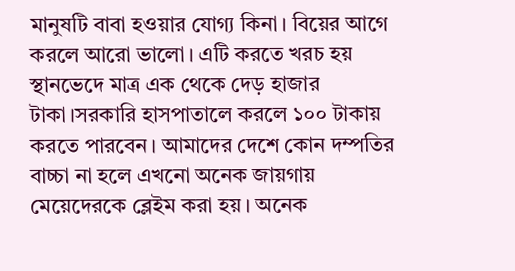মানুষটি বাবা হওয়ার যোগ্য কিনা। বিয়ের আগে করলে আরো ভালো। এটি করতে খরচ হয় স্থানভেদে মাত্র এক থেকে দেড় হাজার টাকা।সরকারি হাসপাতালে করলে ১০০ টাকায় করতে পারবেন। আমাদের দেশে কোন দম্পতির বাচ্চা না হলে এখনো অনেক জায়গায় মেয়েদেরকে ব্লেইম করা হয়। অনেক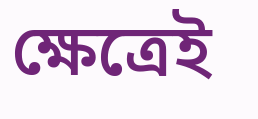ক্ষেত্রেই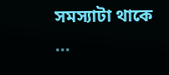সমস্যাটা থাকে ...